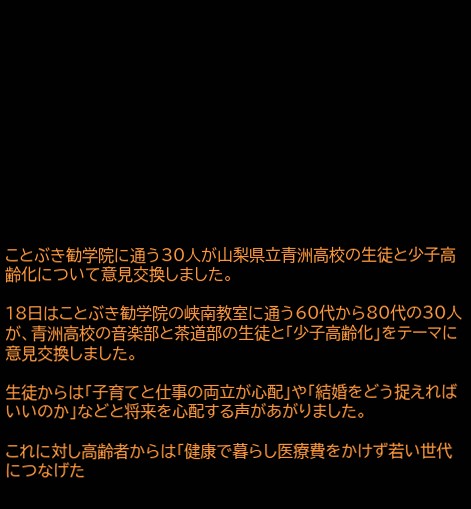ことぶき勧学院に通う30人が山梨県立青洲高校の生徒と少子高齢化について意見交換しました。

18日はことぶき勧学院の峡南教室に通う60代から80代の30人が、青洲高校の音楽部と茶道部の生徒と「少子高齢化」をテーマに意見交換しました。

生徒からは「子育てと仕事の両立が心配」や「結婚をどう捉えればいいのか」などと将来を心配する声があがりました。

これに対し高齢者からは「健康で暮らし医療費をかけず若い世代につなげた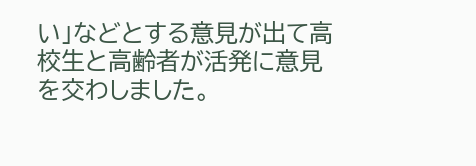い」などとする意見が出て高校生と高齢者が活発に意見を交わしました。